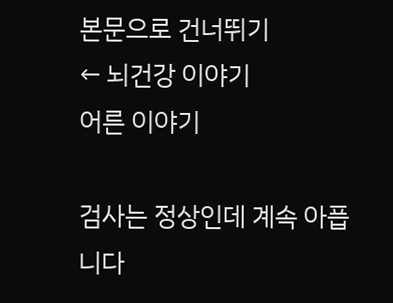본문으로 건너뛰기
← 뇌건강 이야기
어른 이야기

검사는 정상인데 계속 아픕니다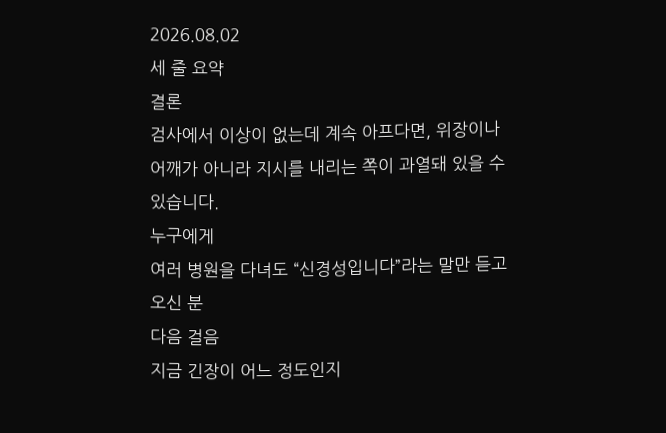2026.08.02
세 줄 요약
결론
검사에서 이상이 없는데 계속 아프다면, 위장이나 어깨가 아니라 지시를 내리는 쪽이 과열돼 있을 수 있습니다.
누구에게
여러 병원을 다녀도 “신경성입니다”라는 말만 듣고 오신 분
다음 걸음
지금 긴장이 어느 정도인지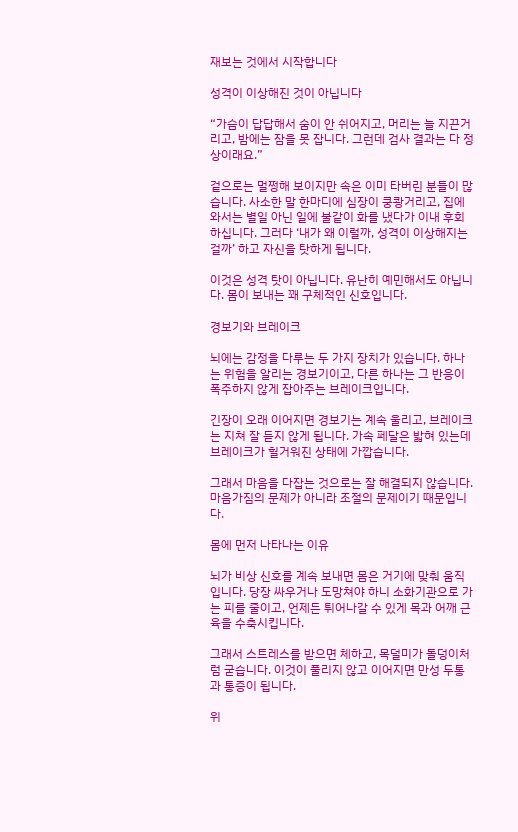재보는 것에서 시작합니다

성격이 이상해진 것이 아닙니다

“가슴이 답답해서 숨이 안 쉬어지고, 머리는 늘 지끈거리고, 밤에는 잠을 못 잡니다. 그런데 검사 결과는 다 정상이래요.”

겉으로는 멀쩡해 보이지만 속은 이미 타버린 분들이 많습니다. 사소한 말 한마디에 심장이 쿵쾅거리고, 집에 와서는 별일 아닌 일에 불같이 화를 냈다가 이내 후회하십니다. 그러다 ‘내가 왜 이럴까, 성격이 이상해지는 걸까’ 하고 자신을 탓하게 됩니다.

이것은 성격 탓이 아닙니다. 유난히 예민해서도 아닙니다. 몸이 보내는 꽤 구체적인 신호입니다.

경보기와 브레이크

뇌에는 감정을 다루는 두 가지 장치가 있습니다. 하나는 위험을 알리는 경보기이고, 다른 하나는 그 반응이 폭주하지 않게 잡아주는 브레이크입니다.

긴장이 오래 이어지면 경보기는 계속 울리고, 브레이크는 지쳐 잘 듣지 않게 됩니다. 가속 페달은 밟혀 있는데 브레이크가 헐거워진 상태에 가깝습니다.

그래서 마음을 다잡는 것으로는 잘 해결되지 않습니다. 마음가짐의 문제가 아니라 조절의 문제이기 때문입니다.

몸에 먼저 나타나는 이유

뇌가 비상 신호를 계속 보내면 몸은 거기에 맞춰 움직입니다. 당장 싸우거나 도망쳐야 하니 소화기관으로 가는 피를 줄이고, 언제든 튀어나갈 수 있게 목과 어깨 근육을 수축시킵니다.

그래서 스트레스를 받으면 체하고, 목덜미가 돌덩이처럼 굳습니다. 이것이 풀리지 않고 이어지면 만성 두통과 통증이 됩니다.

위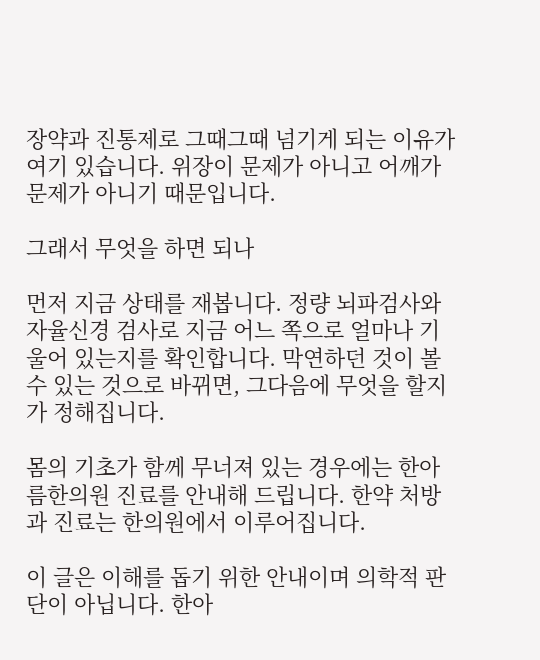장약과 진통제로 그때그때 넘기게 되는 이유가 여기 있습니다. 위장이 문제가 아니고 어깨가 문제가 아니기 때문입니다.

그래서 무엇을 하면 되나

먼저 지금 상태를 재봅니다. 정량 뇌파검사와 자율신경 검사로 지금 어느 쪽으로 얼마나 기울어 있는지를 확인합니다. 막연하던 것이 볼 수 있는 것으로 바뀌면, 그다음에 무엇을 할지가 정해집니다.

몸의 기초가 함께 무너져 있는 경우에는 한아름한의원 진료를 안내해 드립니다. 한약 처방과 진료는 한의원에서 이루어집니다.

이 글은 이해를 돕기 위한 안내이며 의학적 판단이 아닙니다. 한아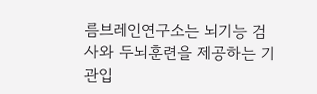름브레인연구소는 뇌기능 검사와 두뇌훈련을 제공하는 기관입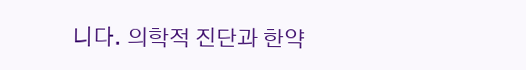니다. 의학적 진단과 한약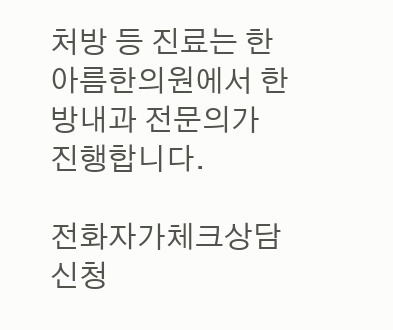처방 등 진료는 한아름한의원에서 한방내과 전문의가 진행합니다.

전화자가체크상담 신청